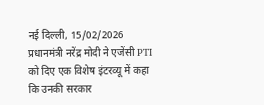नई दिल्ली, 15/02/2026
प्रधानमंत्री नरेंद्र मोदी ने एजेंसी PTI को दिए एक विशेष इंटरव्यू में कहा कि उनकी सरकार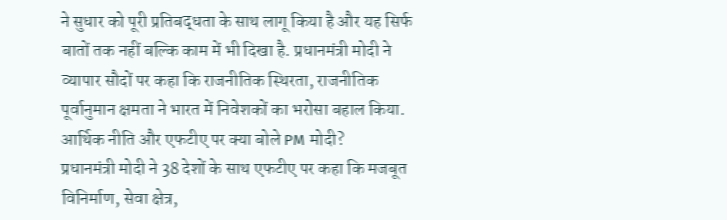ने सुधार को पूरी प्रतिबद्धता के साथ लागू किया है और यह सिर्फ बातों तक नहीं बल्कि काम में भी दिखा है. प्रधानमंत्री मोदी ने व्यापार सौदों पर कहा कि राजनीतिक स्थिरता, राजनीतिक पूर्वानुमान क्षमता ने भारत में निवेशकों का भरोसा बहाल किया.
आर्थिक नीति और एफटीए पर क्या बोले PM मोदी?
प्रधानमंत्री मोदी ने 38 देशों के साथ एफटीए पर कहा कि मजबूत विनिर्माण, सेवा क्षेत्र,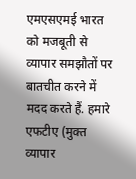एमएसएमई भारत को मजबूती से व्यापार समझौतों पर बातचीत करने में मदद करते हैं. हमारे एफटीए (मुक्त व्यापार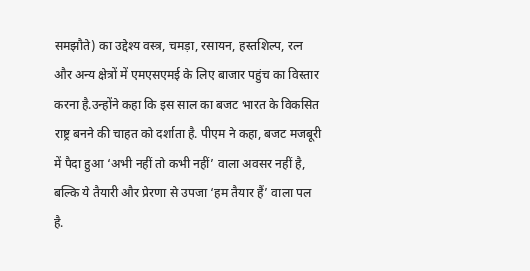समझौते) का उद्देश्य वस्त्र, चमड़ा, रसायन, हस्तशिल्प, रत्न और अन्य क्षेत्रों में एमएसएमई के लिए बाजार पहुंच का विस्तार करना है.उन्होंने कहा कि इस साल का बजट भारत के विकसित राष्ट्र बनने की चाहत को दर्शाता है. पीएम ने कहा, बजट मजबूरी में पैदा हुआ ‘अभी नहीं तो कभी नहीं’ वाला अवसर नहीं है, बल्कि ये तैयारी और प्रेरणा से उपजा ‘हम तैयार हैं’ वाला पल है.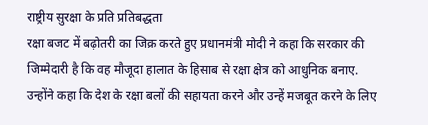राष्ट्रीय सुरक्षा के प्रति प्रतिबद्धता
रक्षा बजट में बढ़ोतरी का जिक्र करते हुए प्रधानमंत्री मोदी ने कहा कि सरकार की जिम्मेदारी है कि वह मौजूदा हालात के हिसाब से रक्षा क्षेत्र को आधुनिक बनाए. उन्होंने कहा कि देश के रक्षा बलों की सहायता करने और उन्हें मजबूत करने के लिए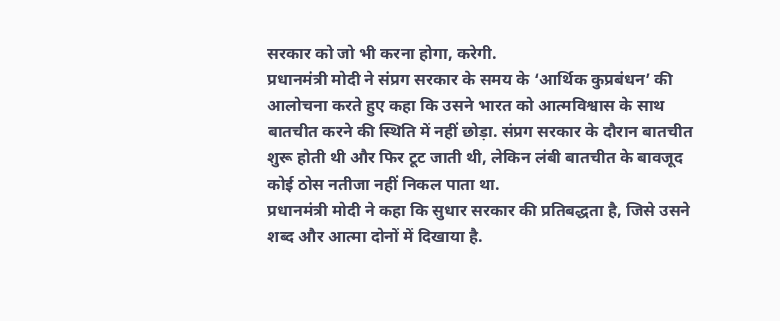सरकार को जो भी करना होगा, करेगी.
प्रधानमंत्री मोदी ने संप्रग सरकार के समय के ‘आर्थिक कुप्रबंधन’ की आलोचना करते हुए कहा कि उसने भारत को आत्मविश्वास के साथ बातचीत करने की स्थिति में नहीं छोड़ा. संप्रग सरकार के दौरान बातचीत शुरू होती थी और फिर टूट जाती थी, लेकिन लंबी बातचीत के बावजूद कोई ठोस नतीजा नहीं निकल पाता था.
प्रधानमंत्री मोदी ने कहा कि सुधार सरकार की प्रतिबद्धता है, जिसे उसने शब्द और आत्मा दोनों में दिखाया है.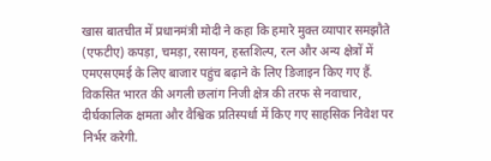खास बातचीत में प्रधानमंत्री मोदी ने कहा कि हमारे मुक्त व्यापार समझौते (एफटीए) कपड़ा, चमड़ा, रसायन, हस्तशिल्प, रत्न और अन्य क्षेत्रों में एमएसएमई के लिए बाजार पहुंच बढ़ाने के लिए डिजाइन किए गए हैं. विकसित भारत की अगली छलांग निजी क्षेत्र की तरफ से नवाचार, दीर्घकालिक क्षमता और वैश्विक प्रतिस्पर्धा में किए गए साहसिक निवेश पर निर्भर करेगी.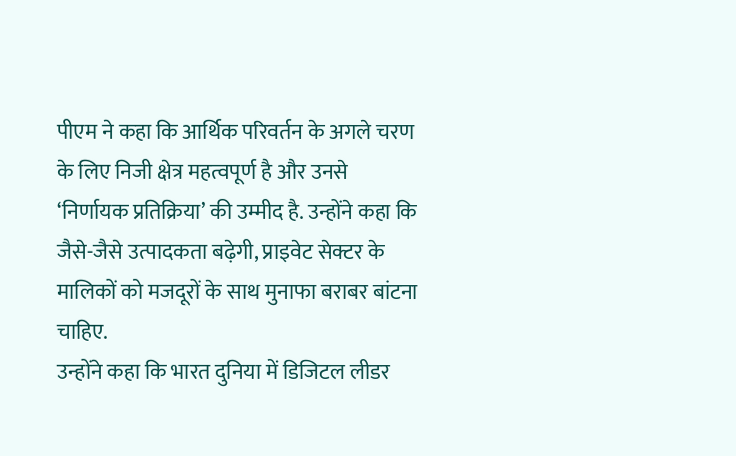पीएम ने कहा कि आर्थिक परिवर्तन के अगले चरण के लिए निजी क्षेत्र महत्वपूर्ण है और उनसे ‘निर्णायक प्रतिक्रिया’ की उम्मीद है. उन्होंने कहा कि जैसे-जैसे उत्पादकता बढ़ेगी, प्राइवेट सेक्टर के मालिकों को मजदूरों के साथ मुनाफा बराबर बांटना चाहिए.
उन्होंने कहा कि भारत दुनिया में डिजिटल लीडर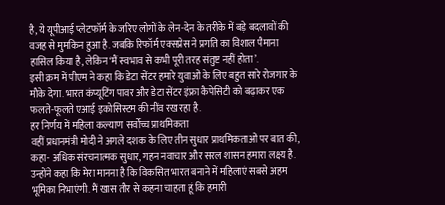है, ये यूपीआई प्लेटफॉर्म के जरिए लोगों के लेन-देन के तरीके में बड़े बदलावों की वजह से मुमकिन हुआ है. जबकि रिफॉर्म एक्सप्रेस ने प्रगति का विशाल पैमाना हासिल किया है, लेकिन ‘मैं स्वभाव से कभी पूरी तरह संतुष्ट नहीं होता’.
इसी क्रम में पीएम ने कहा कि डेटा सेंटर हमारे युवाओं के लिए बहुत सारे रोजगार के मौके देगा. भारत कंप्यूटिंग पावर और डेटा सेंटर इंफ्रा कैपेसिटी को बढ़ाकर एक फलते-फूलते एआई इकोसिस्टम की नींव रख रहा है.
हर निर्णय में महिला कल्याण सर्वोच्च प्राथमिकता
वहीं प्रधानमंत्री मोदी ने अगले दशक के लिए तीन सुधार प्राथमिकताओं पर बात की, कहा- अधिक संरचनात्मक सुधार, गहन नवाचार और सरल शासन हमारा लक्ष्य है. उन्होंने कहा कि मेरा मानना है कि विकसित भारत बनाने में महिलाएं सबसे अहम भूमिका निभाएंगी. मैं खास तौर से कहना चाहता हूं कि हमारी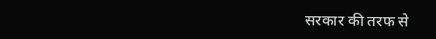सरकार की तरफ से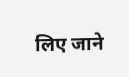लिए जाने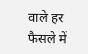वाले हर फैसले में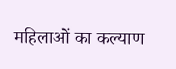महिलाओं का कल्याण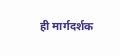ही मार्गदर्शक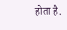होता है.